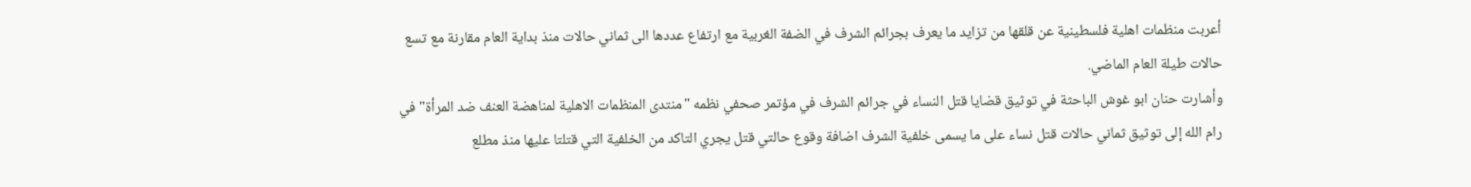أعربت منظمات اهلية فلسطينية عن قلقها من تزايد ما يعرف بجرائم الشرف في الضفة الغربية مع ارتفاع عددها الى ثماني حالات منذ بداية العام مقارنة مع تسع حالات طيلة العام الماضي.
وأشارت حنان ابو غوش الباحثة في توثيق قضايا قتل النساء في جرائم الشرف في مؤتمر صحفي نظمه "منتدى المنظمات الاهلية لمناهضة العنف ضد المرأة" في رام الله إلى توثيق ثماني حالات قتل نساء على ما يسمى خلفية الشرف اضافة وقوع حالتي قتل يجري التاكد من الخلفية التي قتلتا عليها منذ مطلع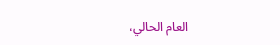العام الحالي،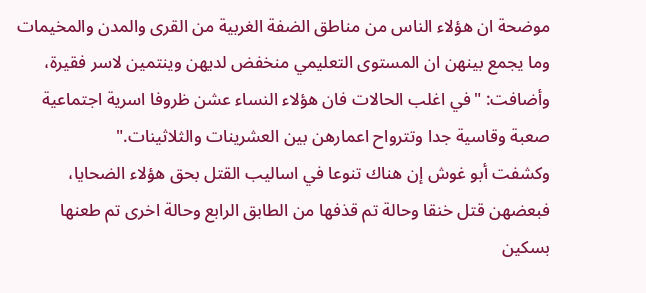موضحة ان هؤلاء الناس من مناطق الضفة الغربية من القرى والمدن والمخيمات وما يجمع بينهن ان المستوى التعليمي منخفض لديهن وينتمين لاسر فقيرة، وأضافت: "في اغلب الحالات فان هؤلاء النساء عشن ظروفا اسرية اجتماعية صعبة وقاسية جدا وتترواح اعمارهن بين العشرينات والثلاثينات."
وكشفت أبو غوش إن هناك تنوعا في اساليب القتل بحق هؤلاء الضحايا، فبعضهن قتل خنقا وحالة تم قذفها من الطابق الرابع وحالة اخرى تم طعنها بسكين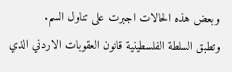وبعض هذه الحالات اجبرت على تناول السم.
وتطبق السلطة الفلسطينية قانون العقوبات الاردني الذي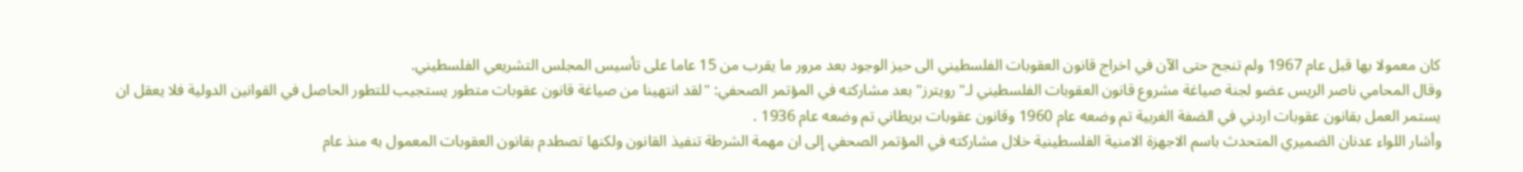كان معمولا بها قبل عام 1967 ولم تنجح حتى الآن في اخراج قانون العقوبات الفلسطيني الى حيز الوجود بعد مرور ما يقرب من 15 عاما على تأسيس المجلس التشريعي الفلسطيني.
وقال المحامي ناصر الريس عضو لجنة صياغة مشروع قانون العقوبات الفلسطيني لـ"رويترز" بعد مشاركته في المؤتمر الصحفي: "لقد انتهينا من صياغة قانون عقوبات متطور يستجيب للتطور الحاصل في القوانين الدولية فلا يعقل ان يستمر العمل بقانون عقوبات اردني في الضفة الغربية تم وضعه عام 1960 وقانون عقوبات بريطاني تم وضعه عام 1936 .
وأشار اللواء عدنان الضميري المتحدث باسم الاجهزة الامنية الفلسطينية خلال مشاركته في المؤتمر الصحفي إلى ان مهمة الشرطة تنفيذ القانون ولكنها تصطدم بقانون العقوبات المعمول به منذ عام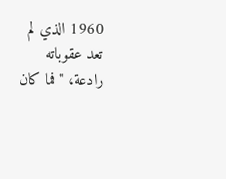1960 الذي لم تعد عقوباته رادعة، "فما كان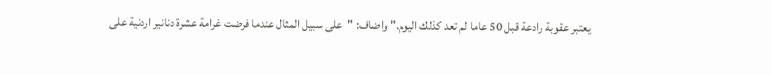يعتبر عقوبة رادعة قبل 50 عاما لم تعد كذلك اليوم." واضاف: "على سبيل المثال عندما فرضت غرامة عشرة دنانير اردنية على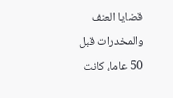قضايا العنف والمخدرات قبل 50 عاما، كانت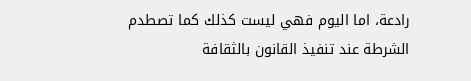رادعة، اما اليوم فهي ليست كذلك كما تصطدم الشرطة عند تنفيذ القانون بالثقافة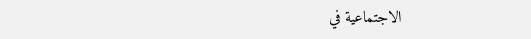الاجتماعية في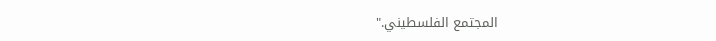المجتمع الفلسطيني."